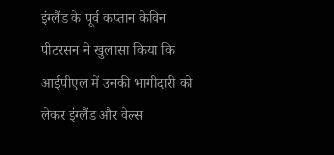इंग्लैंड के पूर्व कप्तान केविन पीटरसन ने खुलासा किया कि आईपीएल में उनकी भागीदारी को लेकर इंग्लैंड और वेल्स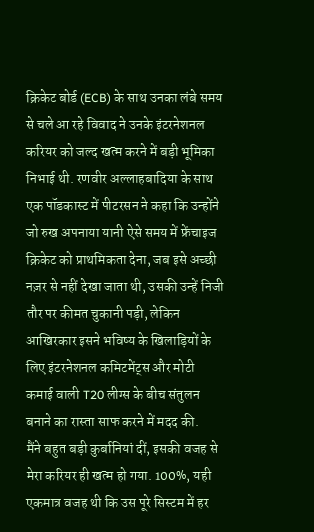क्रिकेट बोर्ड (ECB) के साथ उनका लंबे समय से चले आ रहे विवाद ने उनके इंटरनेशनल करियर को जल्द खत्म करने में बड़ी भूमिका निभाई थी. रणवीर अल्लाहबादिया के साथ एक पॉडकास्ट में पीटरसन ने कहा कि उन्होंने जो रुख अपनाया यानी ऐसे समय में फ्रेंचाइज क्रिकेट को प्राथमिकता देना, जब इसे अच्छी नज़र से नहीं देखा जाता थी, उसकी उन्हें निजी तौर पर कीमत चुकानी पड़ी, लेकिन आखिरकार इसने भविष्य के खिलाड़ियों के लिए इंटरनेशनल कमिटमेंट्स और मोटी कमाई वाली T20 लीग्स के बीच संतुलन बनाने का रास्ता साफ करने में मदद की.
मैंने बहुत बड़ी कुर्बानियां दीं, इसकी वजह से मेरा करियर ही खत्म हो गया. 100%, यही एकमात्र वजह थी कि उस पूरे सिस्टम में हर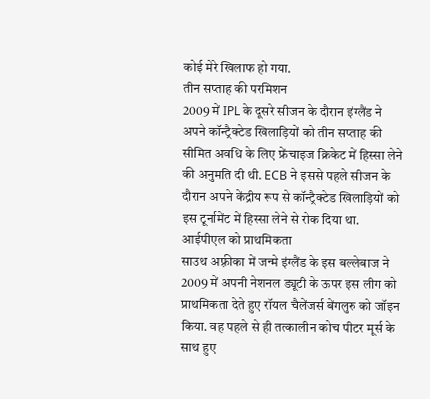कोई मेरे खिलाफ हो गया.
तीन सप्ताह की परमिशन
2009 में IPL के दूसरे सीजन के दौरान इंग्लैंड ने अपने कॉन्ट्रैक्टेड खिलाड़ियों को तीन सप्ताह की सीमित अवधि के लिए फ्रेंचाइज क्रिकेट में हिस्सा लेने की अनुमति दी थी. ECB ने इससे पहले सीजन के दौरान अपने केंद्रीय रूप से कॉन्ट्रैक्टेड खिलाड़ियों को इस टूर्नामेंट में हिस्सा लेने से रोक दिया था.
आईपीएल को प्राथमिकता
साउथ अफ़्रीका में जन्मे इंग्लैंड के इस बल्लेबाज ने 2009 में अपनी नेशनल ड्यूटी के ऊपर इस लीग को प्राथमिकता देते हुए रॉयल चैलेंजर्स बेंगलुरु को जॉइन किया. वह पहले से ही तत्कालीन कोच पीटर मूर्स के साथ हुए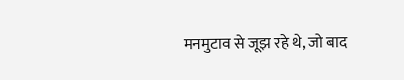मनमुटाव से जूझ रहे थे, जो बाद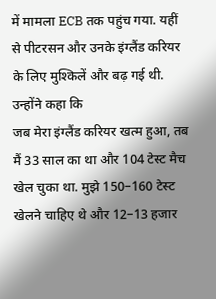में मामला ECB तक पहुंच गया. यहीं से पीटरसन और उनके इंग्लैंड करियर के लिए मुश्किलें और बढ़ गई थी. उन्होंने कहा कि
जब मेरा इंग्लैंड करियर खत्म हुआ, तब मैं 33 साल का था और 104 टेस्ट मैच खेल चुका था. मुझे 150–160 टेस्ट खेलने चाहिए थे और 12–13 हजार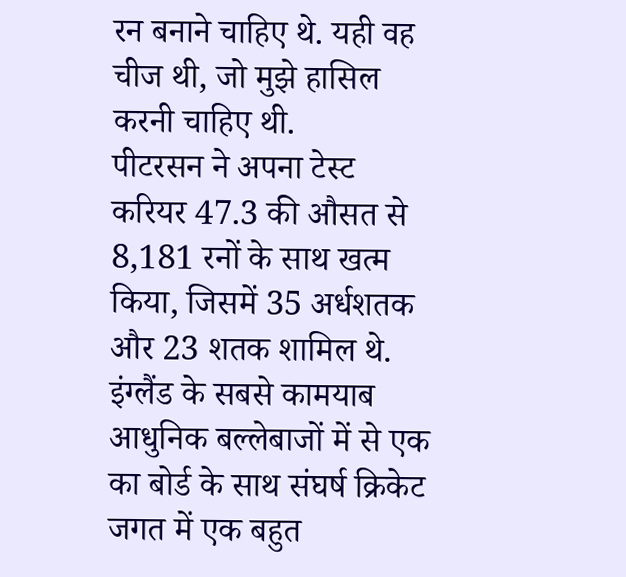रन बनाने चाहिए थे. यही वह चीज थी, जो मुझे हासिल करनी चाहिए थी.
पीटरसन ने अपना टेस्ट करियर 47.3 की औसत से 8,181 रनों के साथ खत्म किया, जिसमें 35 अर्धशतक और 23 शतक शामिल थे. इंग्लैंड के सबसे कामयाब आधुनिक बल्लेबाजों में से एक का बोर्ड के साथ संघर्ष क्रिकेट जगत में एक बहुत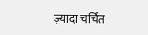ज़्यादा चर्चित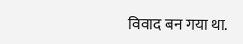विवाद बन गया था.